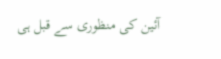آئین کی منظوری سے قبل ہی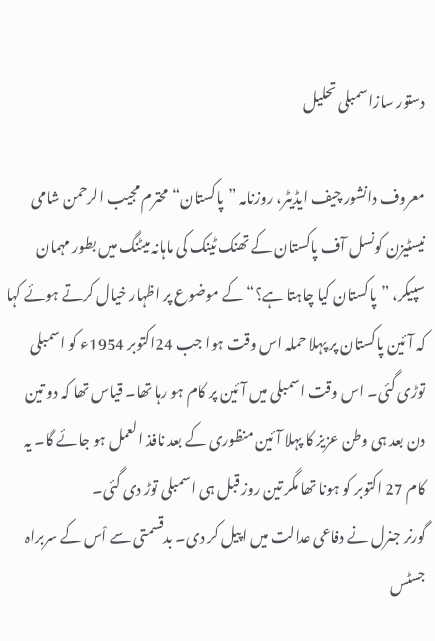دستور سازاسمبلی تحلیل

معروف دانشور چیف ایڈیٹر، روزنامہ ”پاکستان“ محترم مجیب الرحمن شامی نیسٹیزن کونسل آف پاکستان کے تھنک ٹینک کی ماہانہ میٹنگ میں بطور مہمان سپیکر، ”پاکستان کیا چاہتا ہے؟“ کے موضوع پر اظہار خیال کرتے ہوئے کہا کہ آئین پاکستان پر پہلا حملہ اس وقت ہوا جب 24اکتوبر 1954ء کو اسمبلی توڑی گئی۔ اس وقت اسمبلی میں آئین پر کام ہو رہا تھا۔ قیاس تھا کہ دو تین دن بعد ہی وطن عزیز کا پہلا آئین منظوری کے بعد نافذ العمل ہو جائے گا۔ یہ کام 27 اکتوبر کو ہونا تھا مگر تین روز قبل ہی اسمبلی توڑ دی گئی۔
گورنر جنرل نے دفاعی عدالت میں اپیل کر دی۔ بدقسمتی سے اْس کے سربراہ جسٹس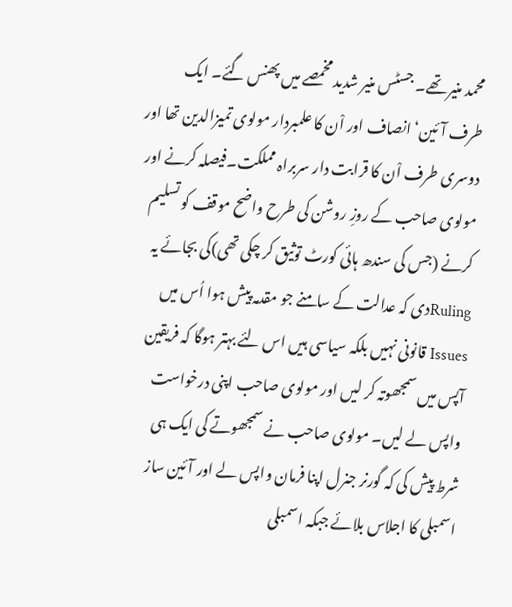محمد منیر تھے۔ جسٹس منیر شدید مخمصے میں پھنس گئے۔ ایک طرف آئین‘انصاف اور اْن کا علمبردار مولوی تمیزالدین تھا اور دوسری طرف اْن کا قرابت دار سربراہ مملکت۔فیصلہ کرنے اور مولوی صاحب کے روزِ روشن کی طرح واضح موقف کو تسلیم کرنے (جس کی سندھ ہائی کورٹ توثیق کر چکی تھی)کی بجائے یہ Rulingدی کہ عدالت کے سامنے جو مقدمہ پیش ہوا اُس میں Issues قانونی نہیں بلکہ سیاسی ہیں اس لئے بہتر ہوگا کہ فریقین آپس میں سمجھوتہ کر لیں اور مولوی صاحب اپنی درخواست واپس لے لیں۔ مولوی صاحب نے سمجھوتے کی ایک ہی شرط پیش کی کہ گورنر جنرل اپنا فرمان واپس لے اور آئین ساز اسمبلی کا اجلاس بلائے جبکہ اسمبلی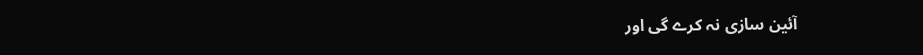آئین سازی نہ کرے گی اور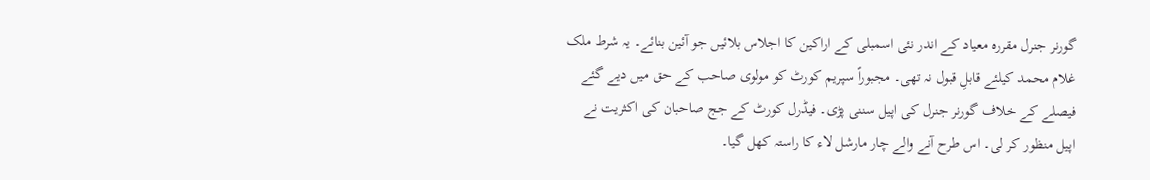گورنر جنرل مقررہ معیاد کے اندر نئی اسمبلی کے اراکین کا اجلاس بلائیں جو آئین بنائے۔ یہ شرط ملک غلام محمد کیلئے قابلِ قبول نہ تھی۔ مجبوراً سپریم کورٹ کو مولوی صاحب کے حق میں دیے گئے فیصلے کے خلاف گورنر جنرل کی اپیل سننی پڑی۔ فیڈرل کورٹ کے جج صاحبان کی اکثریت نے اپیل منظور کر لی۔ اس طرح آنے والے چار مارشل لاء کا راستہ کھل گیا۔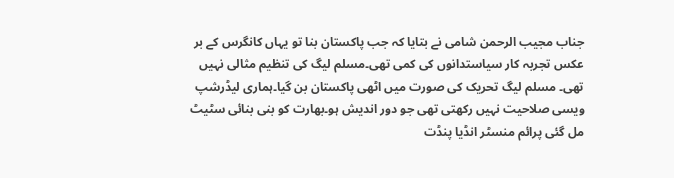جناب مجیب الرحمن شامی نے بتایا کہ جب پاکستان بنا تو یہاں کانگرس کے بر عکس تجربہ کار سیاستدانوں کی کمی تھی۔مسلم لیگ کی تنظیم مثالی نہیں تھی۔ مسلم لیگ تحریک کی صورت میں اٹھی پاکستان بن گیا۔ہماری لیڈرشپ ویسی صلاحیت نہیں رکھتی تھی جو دور اندیش ہو۔بھارت کو بنی بنائی سٹیٹ مل گئی پرائم منسٹر انڈیا پنڈت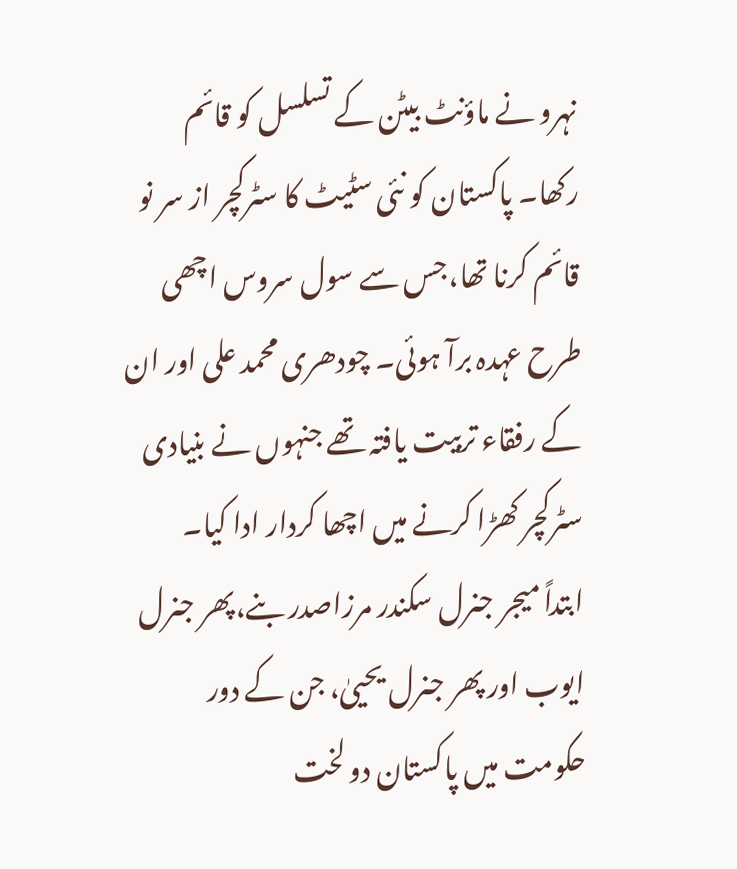نہرو نے ماؤنٹ بیٹن کے تسلسل کو قائم رکھا۔ پاکستان کو نئی سٹیٹ کا سٹرکچر از سر نو قائم کرنا تھا،جس سے سول سروس اچھی طرح عہدہ برآ ہوئی۔ چودھری محمد علی اور ان کے رفقاء تربیت یافتہ تھے جنہوں نے بنیادی سٹرکچر کھڑا کرنے میں اچھا کردار ادا کیا۔
ابتداً میجر جنرل سکندر مرزاصدر بنے،پھر جنرل ایوب اور پھر جنرل یحییٰ، جن کے دور حکومت میں پاکستان دو لخت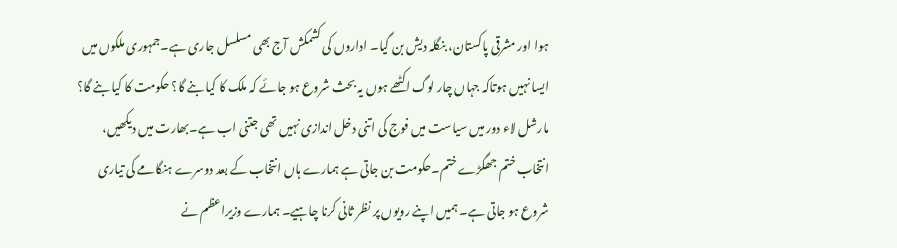ہوا اور مشرقی پاکستان، بنگلہ دیش بن گیا۔ اداروں کی کشمکش آج بھی مسلسل جاری ہے۔جمہوری ملکوں میں ایسا نہیں ہوتاکہ جہاں چار لوگ اکٹھے ہوں یہ بحث شروع ہو جائے کہ ملک کا کیا بنے گا؟ حکومت کا کیا بنے گا؟
مارشل لاء دور میں سیاست میں فوج کی اتنی دخل اندازی نہیں تھی جتنی اب ہے۔بھارت میں دیکھیں، انتخاب ختم جھگڑے ختم۔حکومت بن جاتی ہے ہمارے ہاں انتخاب کے بعد دوسرے ہنگامے کی تیاری شروع ہو جاتی ہے۔ ہمیں اپنے رویوں پر نظر ثانی کرنا چاہیے۔ ہمارے وزیراعظم نے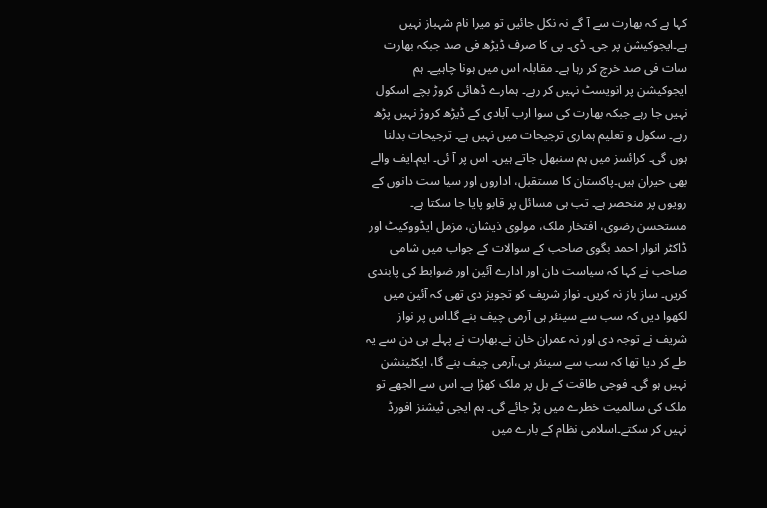کہا ہے کہ بھارت سے آ گے نہ نکل جائیں تو میرا نام شہباز نہیں ہے۔ایجوکیشن پر جی۔ ڈی۔ پی کا صرف ڈیڑھ فی صد جبکہ بھارت سات فی صد خرچ کر رہا ہے۔ مقابلہ اس میں ہونا چاہیے۔ ہم ایجوکیشن پر انویسٹ نہیں کر رہے۔ ہمارے ڈھائی کروڑ بچے اسکول نہیں جا رہے جبکہ بھارت کی سوا ارب آبادی کے ڈیڑھ کروڑ نہیں پڑھ رہے۔ سکول و تعلیم ہماری ترجیحات میں نہیں ہے۔ ترجیحات بدلنا ہوں گی۔ کرائسز میں ہم سنبھل جاتے ہیں۔ اس پر آ ئی۔ ایم۔ایف والے بھی حیران ہیں۔پاکستان کا مستقبل، اداروں اور سیا ست دانوں کے رویوں پر منحصر ہے۔ تب ہی مسائل پر قابو پایا جا سکتا ہے۔
مستحسن رضوی، افتخار ملک، مولوی ذیشان، مزمل ایڈووکیٹ اور ڈاکٹر انوار احمد بگوی صاحب کے سوالات کے جواب میں شامی صاحب نے کہا کہ سیاست دان اور ادارے آئین اور ضوابط کی پابندی کریں۔ ساز باز نہ کریں۔ نواز شریف کو تجویز دی تھی کہ آئین میں لکھوا دیں کہ سب سے سینئر ہی آرمی چیف بنے گا۔اس پر نواز شریف نے توجہ دی اور نہ عمران خان نے۔بھارت نے پہلے ہی دن سے یہ طے کر دیا تھا کہ سب سے سینئر ہی،آرمی چیف بنے گا، ایکٹینشن نہیں ہو گی۔ فوجی طاقت کے بل پر ملک کھڑا ہے۔ اس سے الجھے تو ملک کی سالمیت خطرے میں پڑ جائے گی۔ ہم ایجی ٹیشنز افورڈ نہیں کر سکتے۔اسلامی نظام کے بارے میں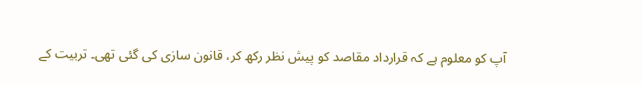آپ کو معلوم ہے کہ قرارداد مقاصد کو پیش نظر رکھ کر، قانون سازی کی گئی تھی۔ تربیت کے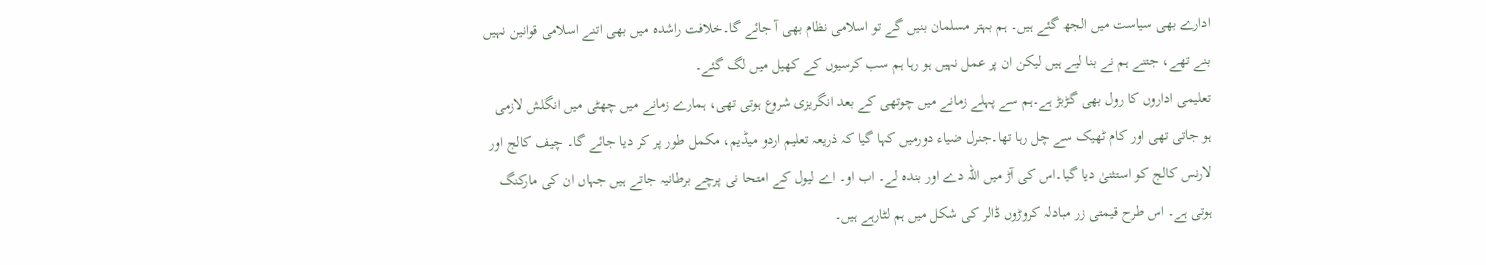ادارے بھی سیاست میں الجھ گئے ہیں۔ ہم بہتر مسلمان بنیں گے تو اسلامی نظام بھی آ جائے گا۔خلافت راشدہ میں بھی اتنے اسلامی قوانین نہیں بنے تھے، جتنے ہم نے بنا لیے ہیں لیکن ان پر عمل نہیں ہو رہا ہم سب کرسیوں کے کھیل میں لگ گئے۔
تعلیمی اداروں کا رول بھی گڑبڑ ہے۔ہم سے پہلے زمانے میں چوتھی کے بعد انگریزی شروع ہوتی تھی، ہمارے زمانے میں چھٹی میں انگلش لازمی ہو جاتی تھی اور کام ٹھیک سے چل رہا تھا۔جنرل ضیاء دورمیں کہا گیا کہ ذریعہ تعلیم اردو میڈیم، مکمل طور پر کر دیا جائے گا۔ چیف کالج اور لارنس کالج کو استثنیٰ دیا گیا۔اس کی آڑ میں اللہ دے اور بندہ لے۔ اب او۔ اے لیول کے امتحا نی پرچے برطانیہ جاتے ہیں جہاں ان کی مارکنگ ہوتی ہے۔ اس طرح قیمتی زر مبادلہ کروڑوں ڈالر کی شکل میں ہم لٹارہے ہیں۔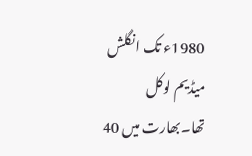1980ء تک انگلش میڈیم لوکل تھا۔بھارت میں 40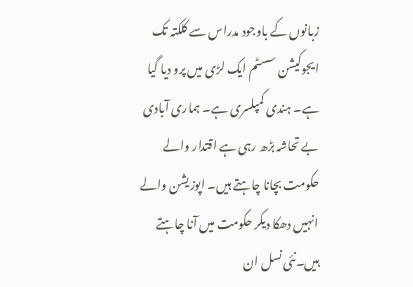زبانوں کے باوجود مدراس سے کلکتہ تک ایجوکیشن سسٹم ایک لڑی میں پرو دیا گیا ہے۔ ہندی کمپلسری ہے۔ ہماری آبادی بے تحاشہ بڑھ رہی ہے اقتدار والے حکومت بچانا چاہتے ہیں۔ اپوزیشن والے انہیں دھکا دیکر حکومت میں آنا چاہتے ہیں۔نئی نسل ان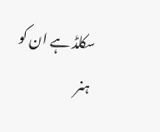سکلڈ ہے ان کو ہنر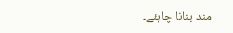مند بنانا چاہئے۔